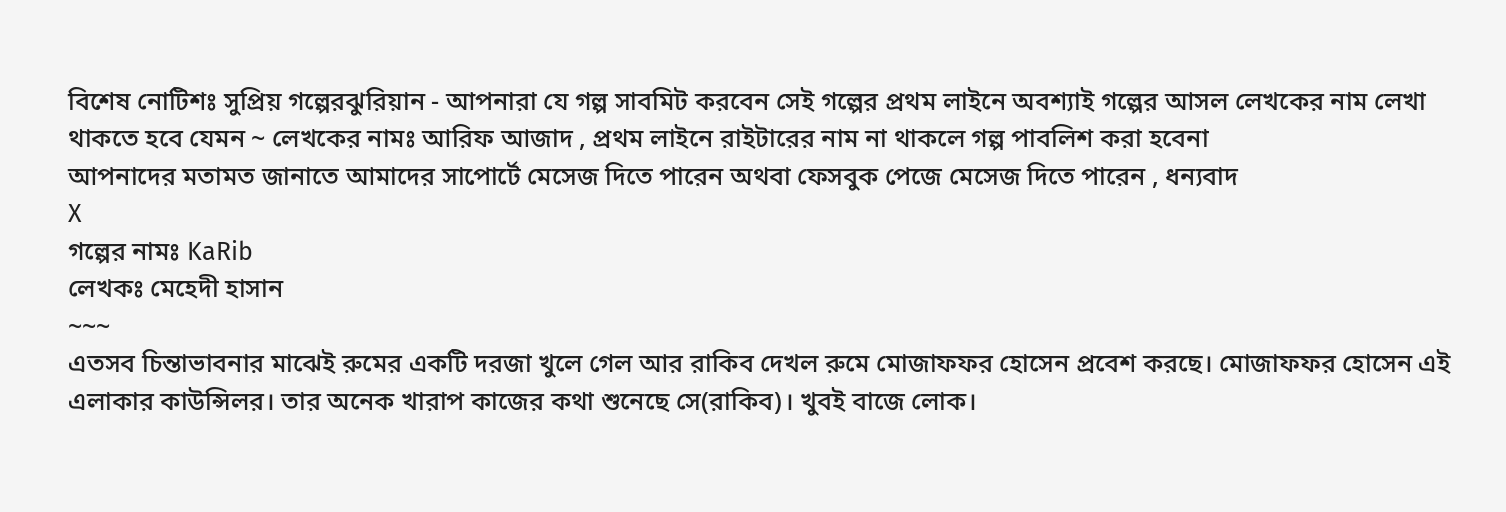বিশেষ নোটিশঃ সুপ্রিয় গল্পেরঝুরিয়ান - আপনারা যে গল্প সাবমিট করবেন সেই গল্পের প্রথম লাইনে অবশ্যাই গল্পের আসল লেখকের নাম লেখা থাকতে হবে যেমন ~ লেখকের নামঃ আরিফ আজাদ , প্রথম লাইনে রাইটারের নাম না থাকলে গল্প পাবলিশ করা হবেনা
আপনাদের মতামত জানাতে আমাদের সাপোর্টে মেসেজ দিতে পারেন অথবা ফেসবুক পেজে মেসেজ দিতে পারেন , ধন্যবাদ
X
গল্পের নামঃ KaRib
লেখকঃ মেহেদী হাসান
~~~
এতসব চিন্তাভাবনার মাঝেই রুমের একটি দরজা খুলে গেল আর রাকিব দেখল রুমে মোজাফফর হোসেন প্রবেশ করছে। মোজাফফর হোসেন এই এলাকার কাউন্সিলর। তার অনেক খারাপ কাজের কথা শুনেছে সে(রাকিব)। খুবই বাজে লোক।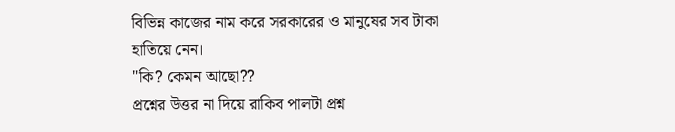বিভিন্ন কাজের নাম করে সরকারের ও মানুষের সব টাকা হাতিয়ে নেন।
"কি? কেমন আছো??
প্রশ্নের উত্তর না দিয়ে রাকিব পালটা প্রশ্ন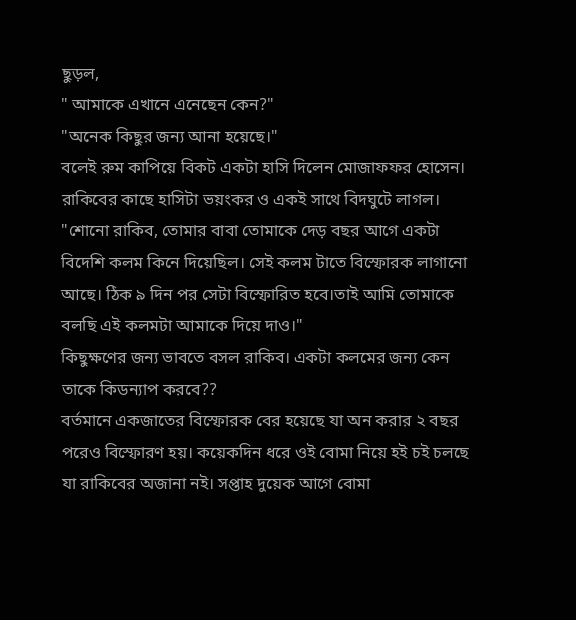ছুড়ল,
" আমাকে এখানে এনেছেন কেন?"
"অনেক কিছুর জন্য আনা হয়েছে।"
বলেই রুম কাপিয়ে বিকট একটা হাসি দিলেন মোজাফফর হোসেন। রাকিবের কাছে হাসিটা ভয়ংকর ও একই সাথে বিদঘুটে লাগল।
"শোনো রাকিব, তোমার বাবা তোমাকে দেড় বছর আগে একটা বিদেশি কলম কিনে দিয়েছিল। সেই কলম টাতে বিস্ফোরক লাগানো আছে। ঠিক ৯ দিন পর সেটা বিস্ফোরিত হবে।তাই আমি তোমাকে বলছি এই কলমটা আমাকে দিয়ে দাও।"
কিছুক্ষণের জন্য ভাবতে বসল রাকিব। একটা কলমের জন্য কেন তাকে কিডন্যাপ করবে??
বর্তমানে একজাতের বিস্ফোরক বের হয়েছে যা অন করার ২ বছর পরেও বিস্ফোরণ হয়। কয়েকদিন ধরে ওই বোমা নিয়ে হই চই চলছে যা রাকিবের অজানা নই। সপ্তাহ দুয়েক আগে বোমা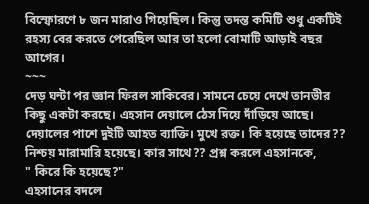বিস্ফোরণে ৮ জন মারাও গিয়েছিল। কিন্তু তদন্ত কমিটি শুধু একটিই রহস্য বের করতে পেরেছিল আর তা হলো বোমাটি আড়াই বছর আগের।
~~~
দেড় ঘন্টা পর জ্ঞান ফিরল সাকিবের। সামনে চেয়ে দেখে তানভীর কিছু একটা করছে। এহসান দেয়ালে ঠেস দিয়ে দাঁড়িয়ে আছে। দেয়ালের পাশে দুইটি আহত ব্যাক্তি। মুখে রক্ত। কি হয়েছে তাদের?? নিশ্চয় মারামারি হয়েছে। কার সাথে?? প্রশ্ন করলে এহসানকে,
" কিরে কি হয়েছে?"
এহসানের বদলে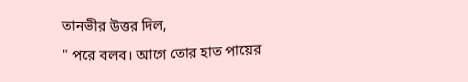তানভীর উত্তর দিল,
" পরে বলব। আগে তোর হাত পায়ের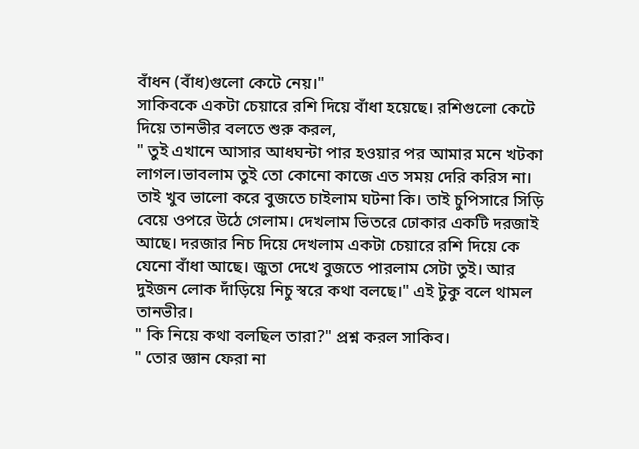বাঁধন (বাঁধ)গুলো কেটে নেয়।"
সাকিবকে একটা চেয়ারে রশি দিয়ে বাঁধা হয়েছে। রশিগুলো কেটে দিয়ে তানভীর বলতে শুরু করল,
" তুই এখানে আসার আধঘন্টা পার হওয়ার পর আমার মনে খটকা লাগল।ভাবলাম তুই তো কোনো কাজে এত সময় দেরি করিস না। তাই খুব ভালো করে বুজতে চাইলাম ঘটনা কি। তাই চুপিসারে সিড়ি বেয়ে ওপরে উঠে গেলাম। দেখলাম ভিতরে ঢোকার একটি দরজাই আছে। দরজার নিচ দিয়ে দেখলাম একটা চেয়ারে রশি দিয়ে কে যেনো বাঁধা আছে। জুতা দেখে বুজতে পারলাম সেটা তুই। আর দুইজন লোক দাঁড়িয়ে নিচু স্বরে কথা বলছে।" এই টুকু বলে থামল তানভীর।
" কি নিয়ে কথা বলছিল তারা?" প্রশ্ন করল সাকিব।
" তোর জ্ঞান ফেরা না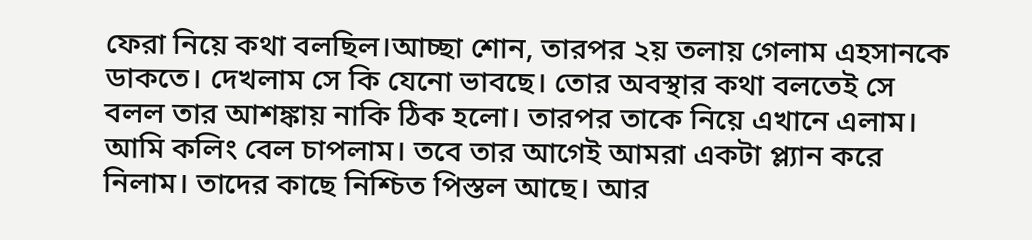ফেরা নিয়ে কথা বলছিল।আচ্ছা শোন, তারপর ২য় তলায় গেলাম এহসানকে ডাকতে। দেখলাম সে কি যেনো ভাবছে। তোর অবস্থার কথা বলতেই সে বলল তার আশঙ্কায় নাকি ঠিক হলো। তারপর তাকে নিয়ে এখানে এলাম। আমি কলিং বেল চাপলাম। তবে তার আগেই আমরা একটা প্ল্যান করে নিলাম। তাদের কাছে নিশ্চিত পিস্তল আছে। আর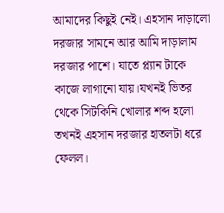আমাদের কিছুই নেই। এহসান দাড়ালো দরজার সামনে আর আমি দাড়ালাম দরজার পাশে। যাতে প্ল্যান টাকে কাজে লাগানো যায়।যখনই ভিতর থেকে সিটকিনি খোলার শব্দ হলো তখনই এহসান দরজার হাতলটা ধরে ফেলল।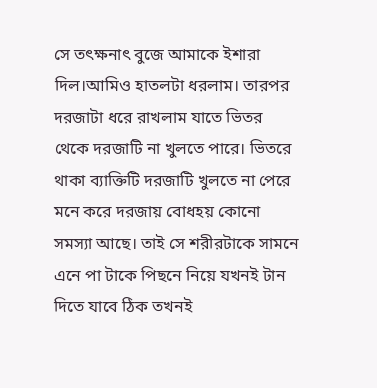সে তৎক্ষনাৎ বুজে আমাকে ইশারা দিল।আমিও হাতলটা ধরলাম। তারপর দরজাটা ধরে রাখলাম যাতে ভিতর থেকে দরজাটি না খুলতে পারে। ভিতরে থাকা ব্যাক্তিটি দরজাটি খুলতে না পেরে মনে করে দরজায় বোধহয় কোনো সমস্যা আছে। তাই সে শরীরটাকে সামনে এনে পা টাকে পিছনে নিয়ে যখনই টান দিতে যাবে ঠিক তখনই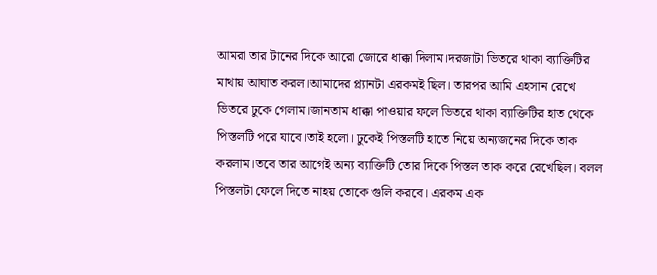আমরা তার টানের দিকে আরো জোরে ধাক্কা দিলাম।দরজাটা ভিতরে থাকা ব্যাক্তিটির মাথায় আঘাত করল।আমাদের প্ল্যানটা এরকমই ছিল। তারপর আমি এহসান রেখে ভিতরে ঢুকে গেলাম।জানতাম ধাক্কা পাওয়ার ফলে ভিতরে থাকা ব্যাক্তিটির হাত থেকে পিস্তলটি পরে যাবে।তাই হলো। ঢুকেই পিস্তলটি হাতে নিয়ে অন্যজনের দিকে তাক করলাম।তবে তার আগেই অন্য ব্যাক্তিটি তোর দিকে পিস্তল তাক করে রেখেছিল। বলল পিস্তলটা ফেলে দিতে নাহয় তোকে গুলি করবে। এরকম এক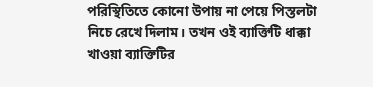পরিস্থিতিতে কোনো উপায় না পেয়ে পিস্তলটা নিচে রেখে দিলাম। তখন ওই ব্যাক্তিটি ধাক্কা খাওয়া ব্যাক্তিটির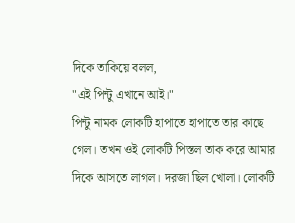দিকে তাকিয়ে বলল,
"এই পিন্টু এখানে আই।"
পিন্টু নামক লোকটি হাপাতে হাপাতে তার কাছে গেল। তখন ওই লোকটি পিস্তল তাক করে আমার দিকে আসতে লাগল। দরজা ছিল খোলা। লোকটি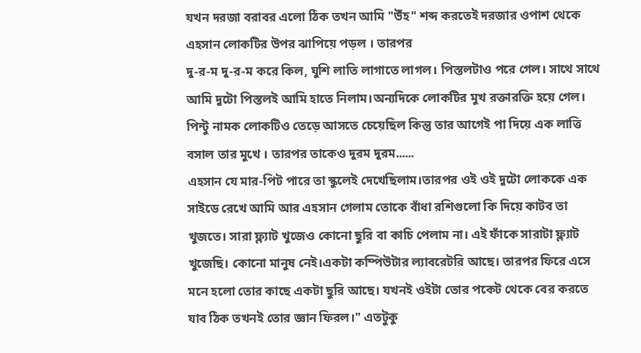যখন দরজা বরাবর এলো ঠিক তখন আমি "উঁহ" শব্দ করতেই দরজার ওপাশ থেকে এহসান লোকটির উপর ঝাপিয়ে পড়ল । তারপর
দু-র-ম দু-র-ম করে কিল, ঘুশি লাতি লাগাতে লাগল। পিস্তলটাও পরে গেল। সাথে সাথে আমি দুটো পিস্তলই আমি হাতে নিলাম।অন্যদিকে লোকটির মুখ রক্তারক্তি হয়ে গেল। পিন্টু নামক লোকটিও তেড়ে আসতে চেয়েছিল কিন্তু তার আগেই পা দিয়ে এক লাত্তি বসাল তার মুখে । তারপর তাকেও দুরম দুরম......
এহসান যে মার-পিট পারে তা স্কুলেই দেখেছিলাম।তারপর ওই ওই দুটো লোককে এক সাইডে রেখে আমি আর এহসান গেলাম তোকে বাঁধা রশিগুলো কি দিয়ে কাটব তা খুজতে। সারা ফ্ল্যাট খুজেও কোনো ছুরি বা কাচি পেলাম না। এই ফাঁকে সারাটা ফ্ল্যাট খুজেছি। কোনো মানুষ নেই।একটা কম্পিউটার ল্যাবরেটরি আছে। তারপর ফিরে এসে মনে হলো তোর কাছে একটা ছুরি আছে। যখনই ওইটা তোর পকেট থেকে বের করতে যাব ঠিক তখনই তোর জ্ঞান ফিরল।" এতটুকু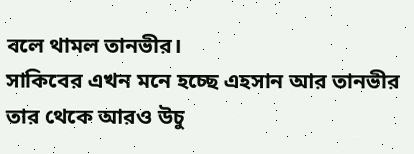বলে থামল তানভীর।
সাকিবের এখন মনে হচ্ছে এহসান আর তানভীর তার থেকে আরও উচু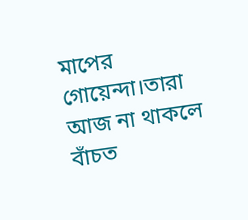মাপের গোয়েন্দা।তারা আজ না থাকলে বাঁচত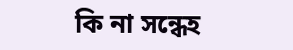কি না সন্ধেহ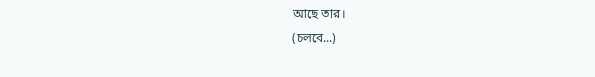আছে তার।
(চলবে...)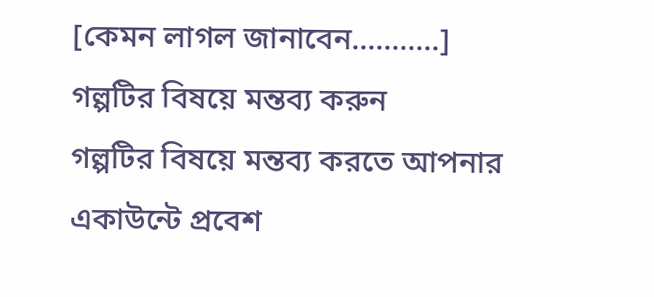[কেমন লাগল জানাবেন...........]
গল্পটির বিষয়ে মন্তব্য করুন
গল্পটির বিষয়ে মন্তব্য করতে আপনার একাউন্টে প্রবেশ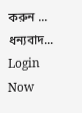করুন ... ধন্যবাদ... Login Now